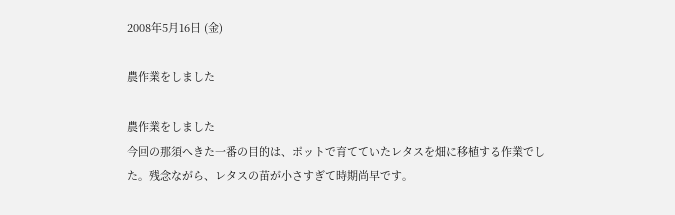2008年5月16日 (金)

農作業をしました

農作業をしました
今回の那須へきた一番の目的は、ポットで育てていたレタスを畑に移植する作業でした。残念ながら、レタスの苗が小さすぎて時期尚早です。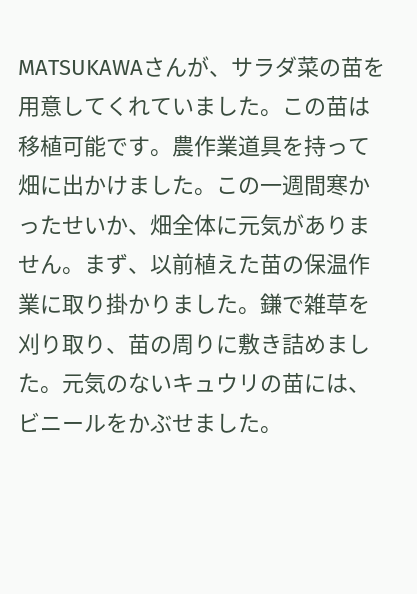MATSUKAWAさんが、サラダ菜の苗を用意してくれていました。この苗は移植可能です。農作業道具を持って畑に出かけました。この一週間寒かったせいか、畑全体に元気がありません。まず、以前植えた苗の保温作業に取り掛かりました。鎌で雑草を刈り取り、苗の周りに敷き詰めました。元気のないキュウリの苗には、ビニールをかぶせました。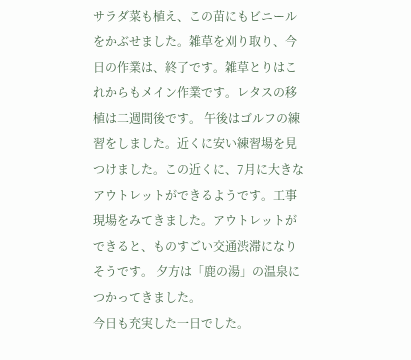サラダ菜も植え、この苗にもビニールをかぶせました。雑草を刈り取り、今日の作業は、終了です。雑草とりはこれからもメイン作業です。レタスの移植は二週間後です。 午後はゴルフの練習をしました。近くに安い練習場を見つけました。この近くに、7月に大きなアウトレットができるようです。工事現場をみてきました。アウトレットができると、ものすごい交通渋滞になりそうです。 夕方は「鹿の湯」の温泉につかってきました。
今日も充実した一日でした。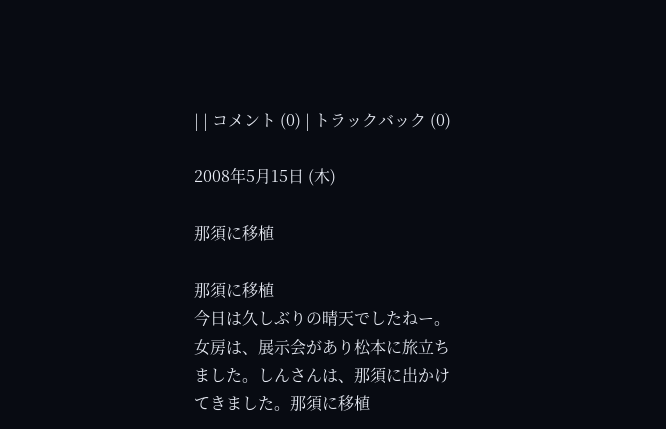| | コメント (0) | トラックバック (0)

2008年5月15日 (木)

那須に移植

那須に移植
今日は久しぶりの晴天でしたねー。女房は、展示会があり松本に旅立ちました。しんさんは、那須に出かけてきました。那須に移植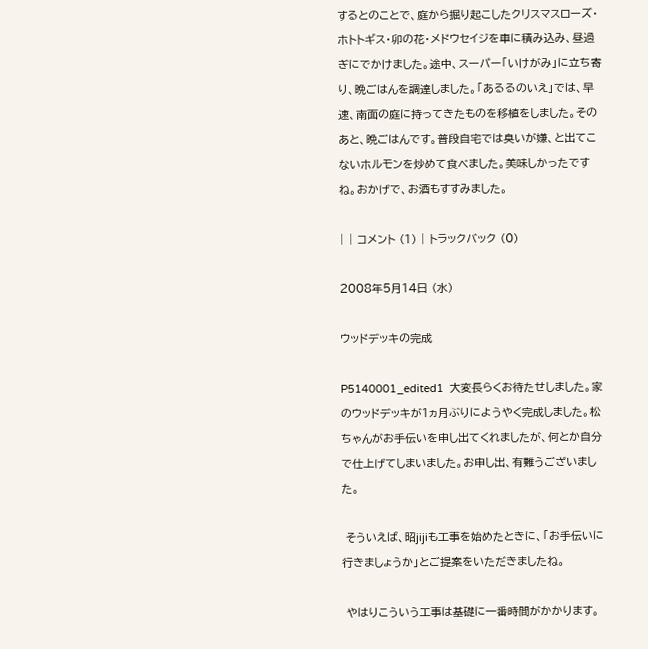するとのことで、庭から掘り起こしたクリスマスローズ・ホトトギス・卯の花・メドウセイジを車に積み込み、昼過ぎにでかけました。途中、スーパー「いけがみ」に立ち寄り、晩ごはんを調達しました。「あるるのいえ」では、早速、南面の庭に持ってきたものを移植をしました。そのあと、晩ごはんです。普段自宅では臭いが嫌、と出てこないホルモンを炒めて食べました。美味しかったですね。おかげで、お酒もすすみました。

| | コメント (1) | トラックバック (0)

2008年5月14日 (水)

ウッドデッキの完成

P5140001_edited1  大変長らくお待たせしました。家のウッドデッキが1ヵ月ぶりにようやく完成しました。松ちゃんがお手伝いを申し出てくれましたが、何とか自分で仕上げてしまいました。お申し出、有難うございました。

 そういえば、昭jijiも工事を始めたときに、「お手伝いに行きましょうか」とご提案をいただきましたね。

 やはりこういう工事は基礎に一番時間がかかります。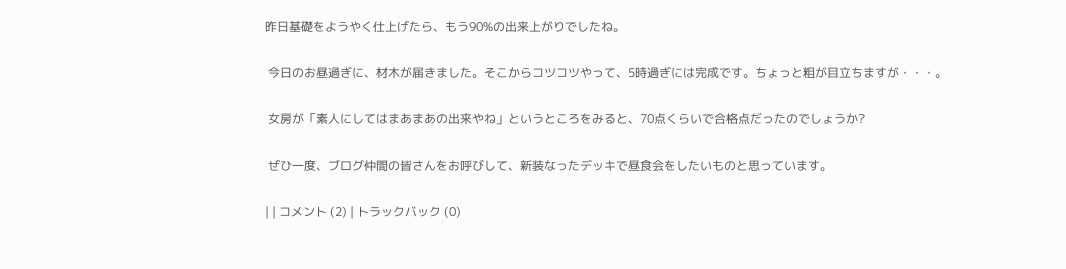昨日基礎をようやく仕上げたら、もう90%の出来上がりでしたね。

 今日のお昼過ぎに、材木が届きました。そこからコツコツやって、5時過ぎには完成です。ちょっと粗が目立ちますが・・・。

 女房が「素人にしてはまあまあの出来やね」というところをみると、70点くらいで合格点だったのでしょうか?

 ぜひ一度、ブログ仲間の皆さんをお呼びして、新装なったデッキで昼食会をしたいものと思っています。

| | コメント (2) | トラックバック (0)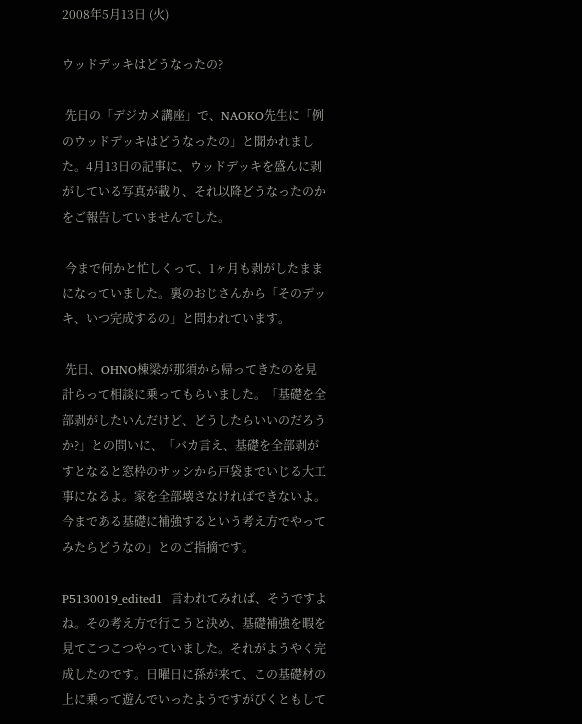2008年5月13日 (火)

ウッドデッキはどうなったの?

 先日の「デジカメ講座」で、NAOKO先生に「例のウッドデッキはどうなったの」と聞かれました。4月13日の記事に、ウッドデッキを盛んに剥がしている写真が載り、それ以降どうなったのかをご報告していませんでした。

 今まで何かと忙しくって、1ヶ月も剥がしたままになっていました。裏のおじさんから「そのデッキ、いつ完成するの」と問われています。

 先日、OHNO棟梁が那須から帰ってきたのを見計らって相談に乗ってもらいました。「基礎を全部剥がしたいんだけど、どうしたらいいのだろうか?」との問いに、「バカ言え、基礎を全部剥がすとなると窓枠のサッシから戸袋までいじる大工事になるよ。家を全部壊さなければできないよ。今まである基礎に補強するという考え方でやってみたらどうなの」とのご指摘です。

P5130019_edited1  言われてみれば、そうですよね。その考え方で行こうと決め、基礎補強を暇を見てこつこつやっていました。それがようやく完成したのです。日曜日に孫が来て、この基礎材の上に乗って遊んでいったようですがびくともして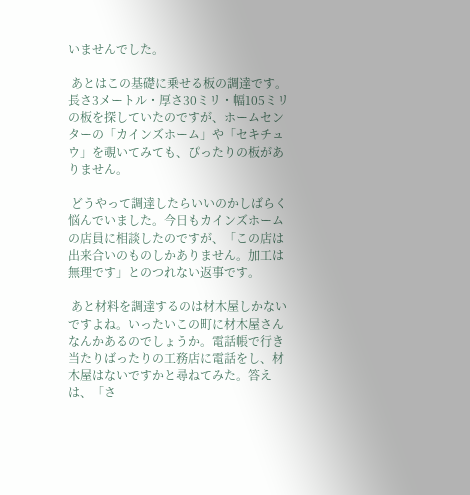いませんでした。

 あとはこの基礎に乗せる板の調達です。長さ3メートル・厚さ30ミリ・幅105ミリの板を探していたのですが、ホームセンターの「カインズホーム」や「セキチュウ」を覗いてみても、ぴったりの板がありません。

 どうやって調達したらいいのかしばらく悩んでいました。今日もカインズホームの店員に相談したのですが、「この店は出来合いのものしかありません。加工は無理です」とのつれない返事です。

 あと材料を調達するのは材木屋しかないですよね。いったいこの町に材木屋さんなんかあるのでしょうか。電話帳で行き当たりばったりの工務店に電話をし、材木屋はないですかと尋ねてみた。答えは、「さ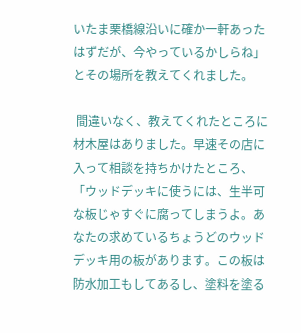いたま栗橋線沿いに確か一軒あったはずだが、今やっているかしらね」とその場所を教えてくれました。

 間違いなく、教えてくれたところに材木屋はありました。早速その店に入って相談を持ちかけたところ、「ウッドデッキに使うには、生半可な板じゃすぐに腐ってしまうよ。あなたの求めているちょうどのウッドデッキ用の板があります。この板は防水加工もしてあるし、塗料を塗る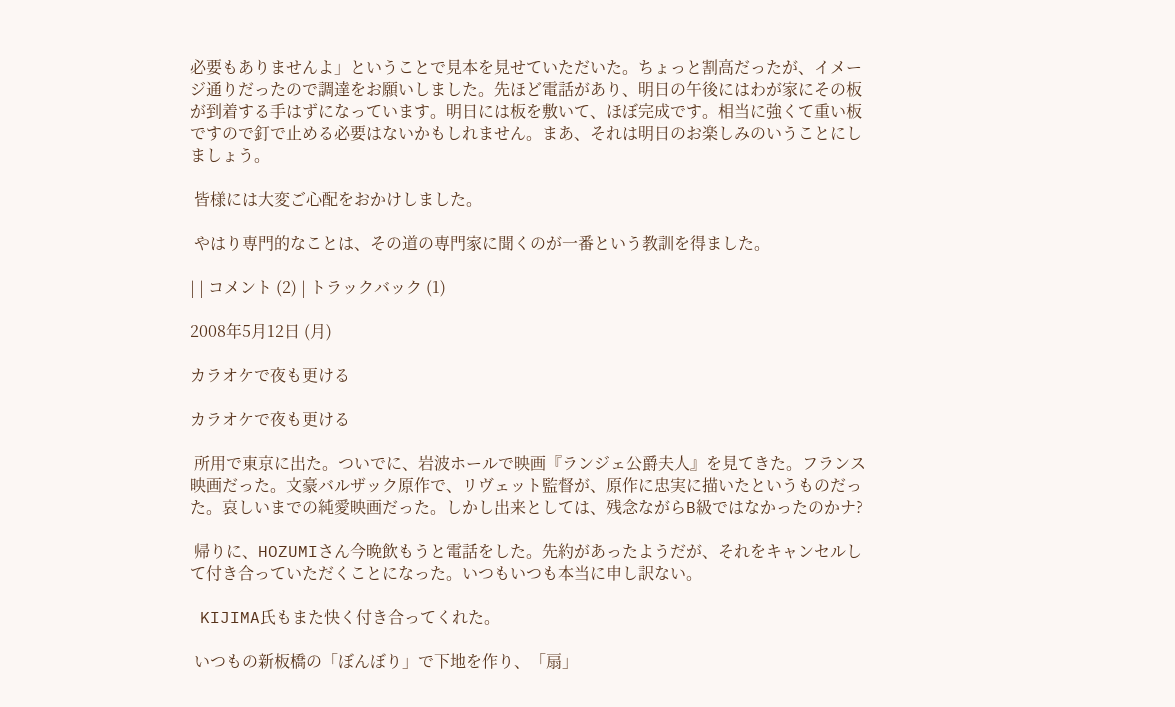必要もありませんよ」ということで見本を見せていただいた。ちょっと割高だったが、イメージ通りだったので調達をお願いしました。先ほど電話があり、明日の午後にはわが家にその板が到着する手はずになっています。明日には板を敷いて、ほぼ完成です。相当に強くて重い板ですので釘で止める必要はないかもしれません。まあ、それは明日のお楽しみのいうことにしましょう。

 皆様には大変ご心配をおかけしました。

 やはり専門的なことは、その道の専門家に聞くのが一番という教訓を得ました。

| | コメント (2) | トラックバック (1)

2008年5月12日 (月)

カラオケで夜も更ける

カラオケで夜も更ける

 所用で東京に出た。ついでに、岩波ホールで映画『ランジェ公爵夫人』を見てきた。フランス映画だった。文豪バルザック原作で、リヴェット監督が、原作に忠実に描いたというものだった。哀しいまでの純愛映画だった。しかし出来としては、残念ながらB級ではなかったのかナ?

 帰りに、HOZUMIさん今晩飲もうと電話をした。先約があったようだが、それをキャンセルして付き合っていただくことになった。いつもいつも本当に申し訳ない。

 KIJIMA氏もまた快く付き合ってくれた。

 いつもの新板橋の「ぼんぼり」で下地を作り、「扇」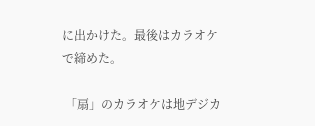に出かけた。最後はカラオケで締めた。

 「扇」のカラオケは地デジカ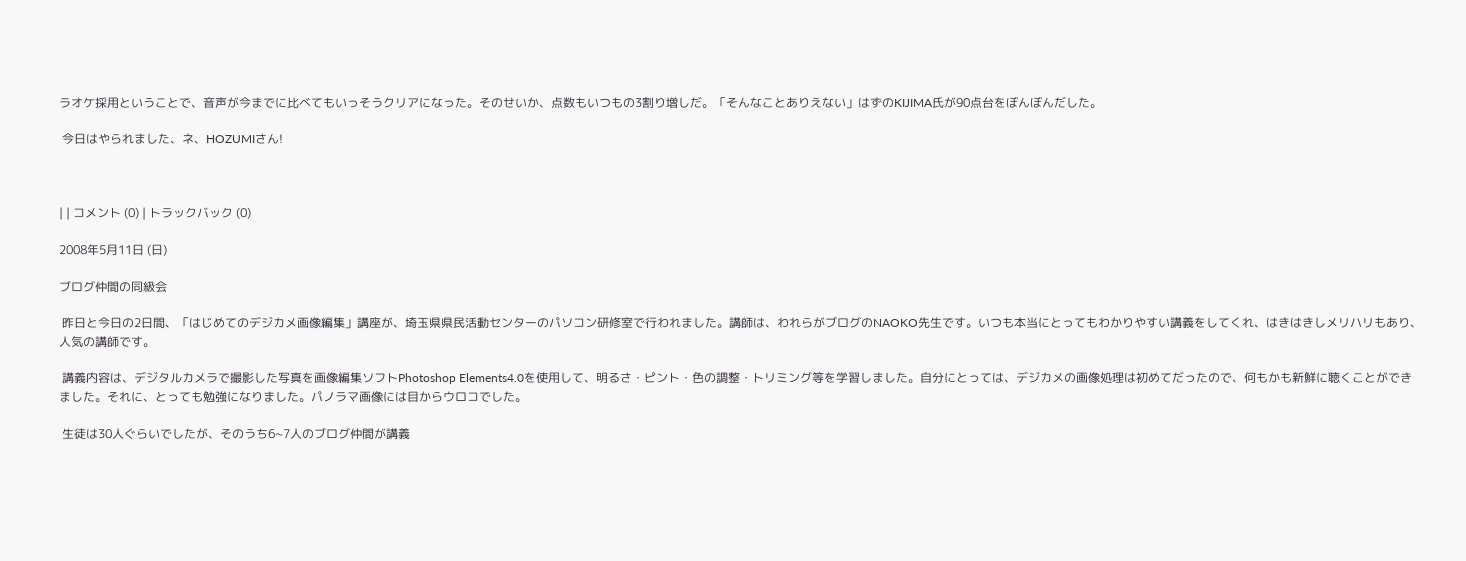ラオケ採用ということで、音声が今までに比べてもいっそうクリアになった。そのせいか、点数もいつもの3割り増しだ。「そんなことありえない」はずのKIJIMA氏が90点台をぼんぼんだした。

 今日はやられました、ネ、HOZUMIさん!



| | コメント (0) | トラックバック (0)

2008年5月11日 (日)

ブログ仲間の同級会

 昨日と今日の2日間、「はじめてのデジカメ画像編集」講座が、埼玉県県民活動センターのパソコン研修室で行われました。講師は、われらがブログのNAOKO先生です。いつも本当にとってもわかりやすい講義をしてくれ、はきはきしメリハリもあり、人気の講師です。

 講義内容は、デジタルカメラで撮影した写真を画像編集ソフトPhotoshop Elements4.0を使用して、明るさ・ピント・色の調整・トリミング等を学習しました。自分にとっては、デジカメの画像処理は初めてだったので、何もかも新鮮に聴くことができました。それに、とっても勉強になりました。パノラマ画像には目からウロコでした。

 生徒は30人ぐらいでしたが、そのうち6~7人のブログ仲間が講義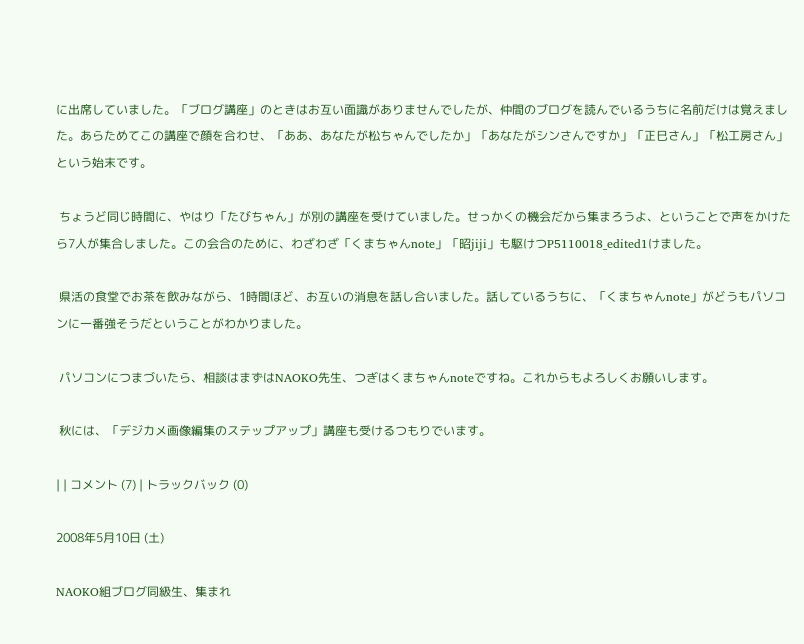に出席していました。「ブログ講座」のときはお互い面識がありませんでしたが、仲間のブログを読んでいるうちに名前だけは覚えました。あらためてこの講座で顔を合わせ、「ああ、あなたが松ちゃんでしたか」「あなたがシンさんですか」「正巳さん」「松工房さん」という始末です。

 ちょうど同じ時間に、やはり「たびちゃん」が別の講座を受けていました。せっかくの機会だから集まろうよ、ということで声をかけたら7人が集合しました。この会合のために、わざわざ「くまちゃんnote」「昭jiji」も駆けつP5110018_edited1けました。

 県活の食堂でお茶を飲みながら、1時間ほど、お互いの消息を話し合いました。話しているうちに、「くまちゃんnote」がどうもパソコンに一番強そうだということがわかりました。

 パソコンにつまづいたら、相談はまずはNAOKO先生、つぎはくまちゃんnoteですね。これからもよろしくお願いします。

 秋には、「デジカメ画像編集のステップアップ」講座も受けるつもりでいます。

| | コメント (7) | トラックバック (0)

2008年5月10日 (土)

NAOKO組ブログ同級生、集まれ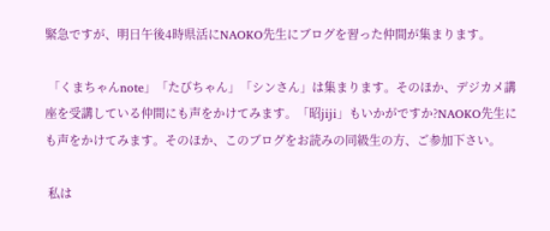緊急ですが、明日午後4時県活にNAOKO先生にブログを習った仲間が集まります。

 「くまちゃんnote」「たびちゃん」「シンさん」は集まります。そのほか、デジカメ講座を受講している仲間にも声をかけてみます。「昭jiji」もいかがですか?NAOKO先生にも声をかけてみます。そのほか、このブログをお読みの同級生の方、ご参加下さい。

 私は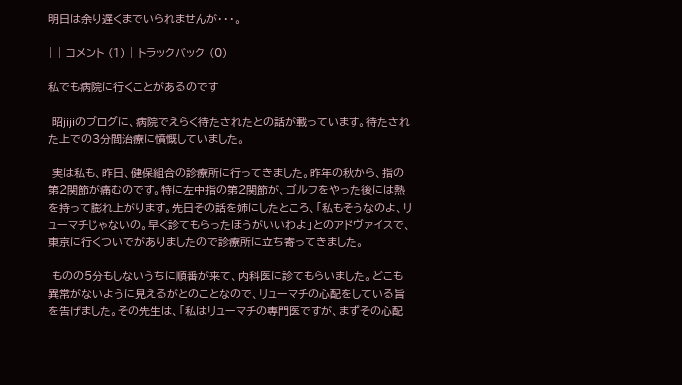明日は余り遅くまでいられませんが・・・。

| | コメント (1) | トラックバック (0)

私でも病院に行くことがあるのです

 昭jijiのブログに、病院でえらく待たされたとの話が載っています。待たされた上での3分間治療に憤慨していました。

 実は私も、昨日、健保組合の診療所に行ってきました。昨年の秋から、指の第2関節が痛むのです。特に左中指の第2関節が、ゴルフをやった後には熱を持って膨れ上がります。先日その話を姉にしたところ、「私もそうなのよ、リューマチじゃないの。早く診てもらったほうがいいわよ」とのアドヴァイスで、東京に行くついでがありましたので診療所に立ち寄ってきました。

 ものの5分もしないうちに順番が来て、内科医に診てもらいました。どこも異常がないように見えるがとのことなので、リューマチの心配をしている旨を告げました。その先生は、「私はリューマチの専門医ですが、まずその心配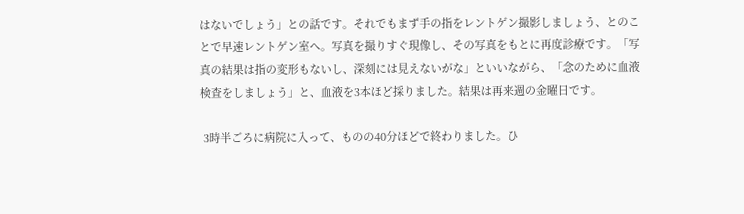はないでしょう」との話です。それでもまず手の指をレントゲン撮影しましょう、とのことで早速レントゲン室へ。写真を撮りすぐ現像し、その写真をもとに再度診療です。「写真の結果は指の変形もないし、深刻には見えないがな」といいながら、「念のために血液検査をしましょう」と、血液を3本ほど採りました。結果は再来週の金曜日です。

 3時半ごろに病院に入って、ものの40分ほどで終わりました。ひ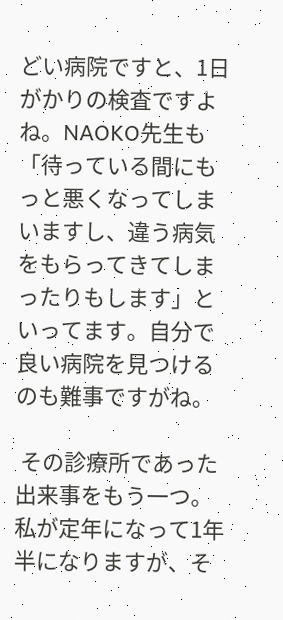どい病院ですと、1日がかりの検査ですよね。NAOKO先生も「待っている間にもっと悪くなってしまいますし、違う病気をもらってきてしまったりもします」といってます。自分で良い病院を見つけるのも難事ですがね。

 その診療所であった出来事をもう一つ。私が定年になって1年半になりますが、そ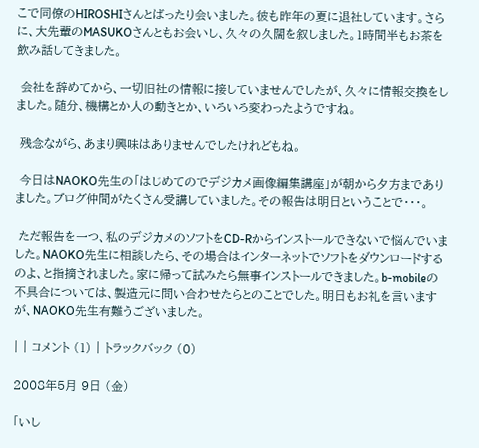こで同僚のHIROSHIさんとばったり会いました。彼も昨年の夏に退社しています。さらに、大先輩のMASUKOさんともお会いし、久々の久闊を叙しました。1時間半もお茶を飲み話してきました。

 会社を辞めてから、一切旧社の情報に接していませんでしたが、久々に情報交換をしました。随分、機構とか人の動きとか、いろいろ変わったようですね。

 残念ながら、あまり興味はありませんでしたけれどもね。

 今日はNAOKO先生の「はじめてのでデジカメ画像編集講座」が朝から夕方までありました。ブログ仲間がたくさん受講していました。その報告は明日ということで・・・。

 ただ報告を一つ、私のデジカメのソフトをCD-Rからインストールできないで悩んでいました。NAOKO先生に相談したら、その場合はインターネットでソフトをダウンロードするのよ、と指摘されました。家に帰って試みたら無事インストールできました。b-mobileの不具合については、製造元に問い合わせたらとのことでした。明日もお礼を言いますが、NAOKO先生有難うございました。

| | コメント (1) | トラックバック (0)

2008年5月 9日 (金)

「いし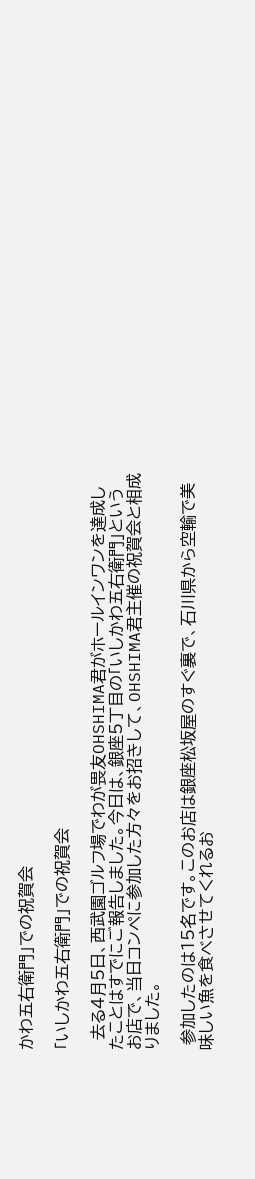かわ五右衛門」での祝賀会

「いしかわ五右衛門」での祝賀会

  去る4月5日、西武園ゴルフ場でわが畏友OHSHIMA君がホールインワンを達成したことはすでにご報告しました。今日は、銀座5丁目の「いしかわ五右衛門」というお店で、当日コンペに参加した方々をお招きして、OHSHIMA君主催の祝賀会と相成りました。

 参加したのは15名です。このお店は銀座松坂屋のすぐ裏で、石川県から空輸で美味しい魚を食べさせてくれるお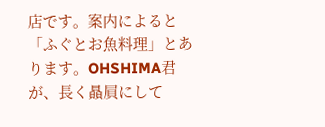店です。案内によると「ふぐとお魚料理」とあります。OHSHIMA君が、長く贔屓にして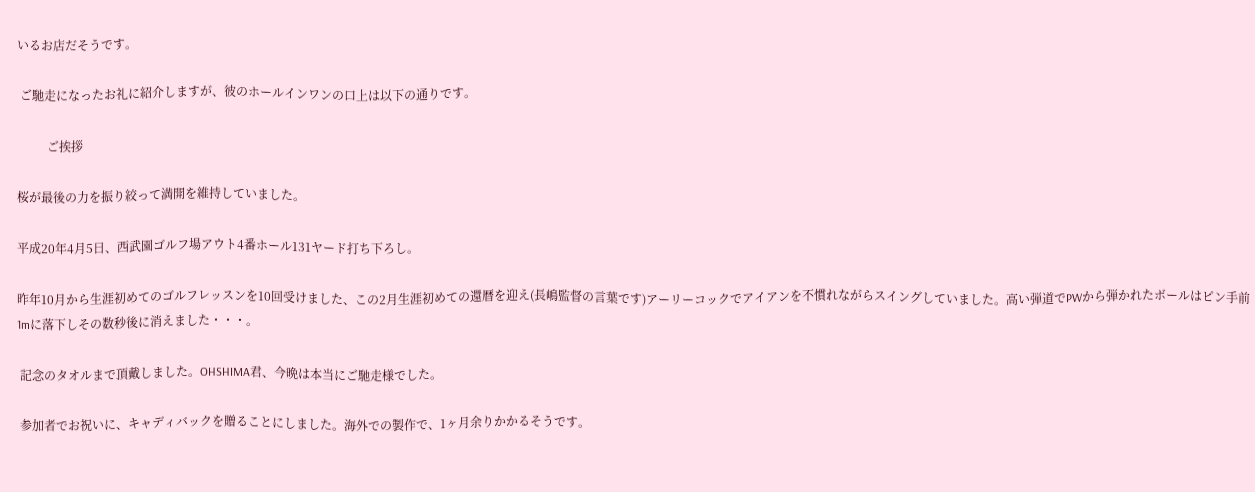いるお店だそうです。

 ご馳走になったお礼に紹介しますが、彼のホールインワンの口上は以下の通りです。

          ご挨拶

桜が最後の力を振り絞って満開を維持していました。

平成20年4月5日、西武園ゴルフ場アウト4番ホール131ヤード打ち下ろし。

昨年10月から生涯初めてのゴルフレッスンを10回受けました、この2月生涯初めての還暦を迎え(長嶋監督の言葉です)アーリーコックでアイアンを不慣れながらスイングしていました。高い弾道でPWから弾かれたボールはピン手前1mに落下しその数秒後に消えました・・・。

 記念のタオルまで頂戴しました。OHSHIMA君、今晩は本当にご馳走様でした。

 参加者でお祝いに、キャディバックを贈ることにしました。海外での製作で、1ヶ月余りかかるそうです。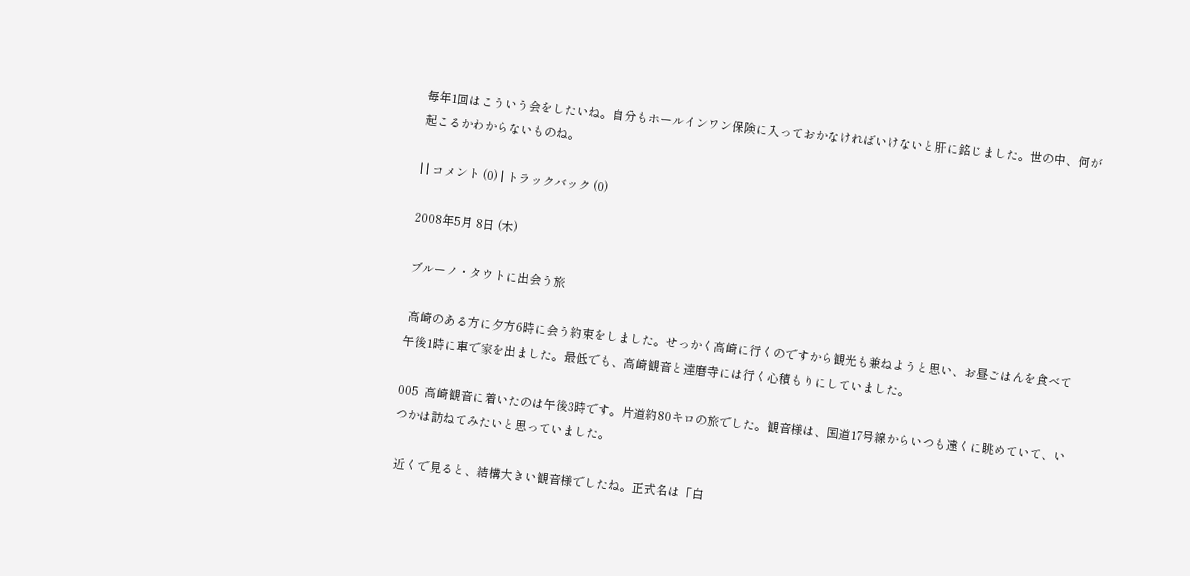毎年1回はこういう会をしたいね。自分もホールインワン保険に入っておかなければいけないと肝に銘じました。世の中、何が起こるかわからないものね。

| | コメント (0) | トラックバック (0)

2008年5月 8日 (木)

ブルーノ・タウトに出会う旅

 高崎のある方に夕方6時に会う約束をしました。せっかく高崎に行くのですから観光も兼ねようと思い、お昼ごはんを食べて午後1時に車で家を出ました。最低でも、高崎観音と達磨寺には行く心積もりにしていました。

005  高崎観音に着いたのは午後3時です。片道約80キロの旅でした。観音様は、国道17号線からいつも遠くに眺めていて、いつかは訪ねてみたいと思っていました。

 近くで見ると、結構大きい観音様でしたね。正式名は「白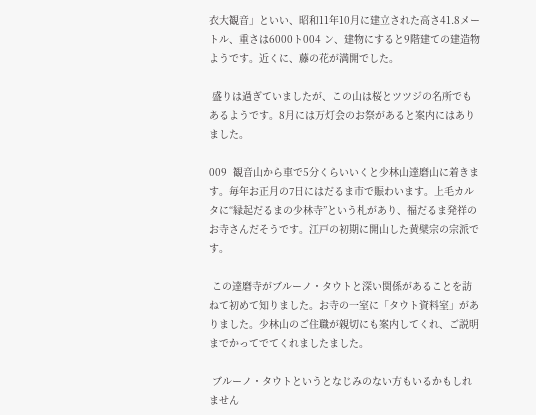衣大観音」といい、昭和11年10月に建立された高さ41.8メートル、重さは6000ト004 ン、建物にすると9階建ての建造物ようです。近くに、藤の花が満開でした。

 盛りは過ぎていましたが、この山は桜とツツジの名所でもあるようです。8月には万灯会のお祭があると案内にはありました。

009  観音山から車で5分くらいいくと少林山達磨山に着きます。毎年お正月の7日にはだるま市で賑わいます。上毛カルタに“縁起だるまの少林寺”という札があり、福だるま発祥のお寺さんだそうです。江戸の初期に開山した黄檗宗の宗派です。

 この達磨寺がブルーノ・タウトと深い関係があることを訪ねて初めて知りました。お寺の一室に「タウト資料室」がありました。少林山のご住職が親切にも案内してくれ、ご説明までかってでてくれましたました。

 ブルーノ・タウトというとなじみのない方もいるかもしれません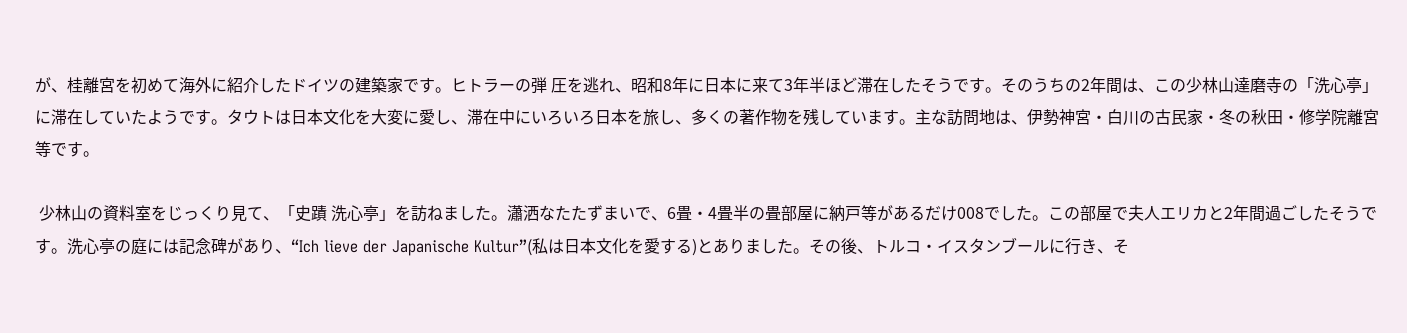が、桂離宮を初めて海外に紹介したドイツの建築家です。ヒトラーの弾 圧を逃れ、昭和8年に日本に来て3年半ほど滞在したそうです。そのうちの2年間は、この少林山達磨寺の「洗心亭」に滞在していたようです。タウトは日本文化を大変に愛し、滞在中にいろいろ日本を旅し、多くの著作物を残しています。主な訪問地は、伊勢神宮・白川の古民家・冬の秋田・修学院離宮等です。

 少林山の資料室をじっくり見て、「史蹟 洗心亭」を訪ねました。瀟洒なたたずまいで、6畳・4畳半の畳部屋に納戸等があるだけ008でした。この部屋で夫人エリカと2年間過ごしたそうです。洗心亭の庭には記念碑があり、“Ich lieve der Japanische Kultur”(私は日本文化を愛する)とありました。その後、トルコ・イスタンブールに行き、そ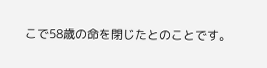こで58歳の命を閉じたとのことです。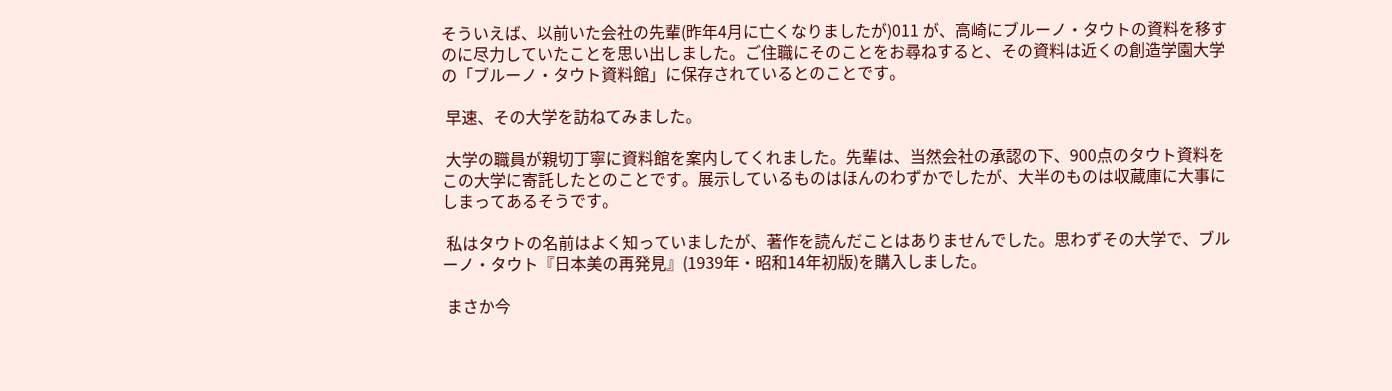そういえば、以前いた会社の先輩(昨年4月に亡くなりましたが)011 が、高崎にブルーノ・タウトの資料を移すのに尽力していたことを思い出しました。ご住職にそのことをお尋ねすると、その資料は近くの創造学園大学の「ブルーノ・タウト資料館」に保存されているとのことです。

 早速、その大学を訪ねてみました。

 大学の職員が親切丁寧に資料館を案内してくれました。先輩は、当然会社の承認の下、900点のタウト資料をこの大学に寄託したとのことです。展示しているものはほんのわずかでしたが、大半のものは収蔵庫に大事にしまってあるそうです。

 私はタウトの名前はよく知っていましたが、著作を読んだことはありませんでした。思わずその大学で、ブルーノ・タウト『日本美の再発見』(1939年・昭和14年初版)を購入しました。

 まさか今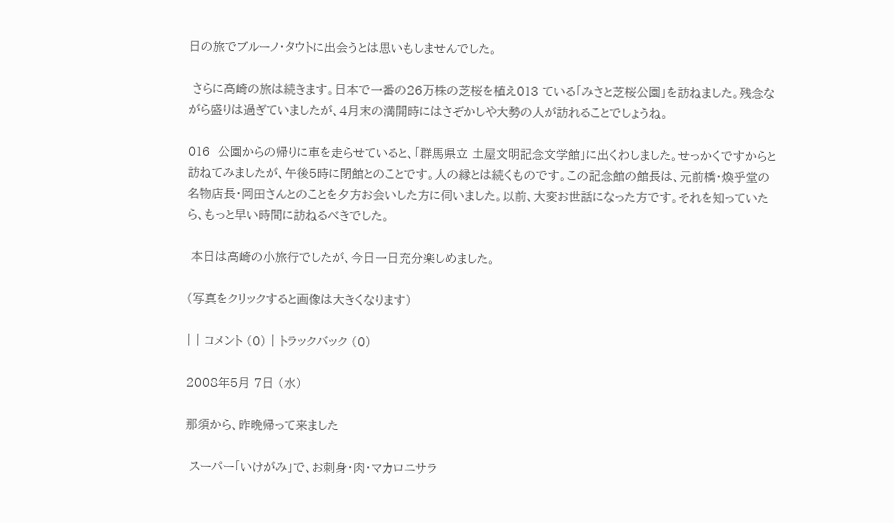日の旅でブルーノ・タウトに出会うとは思いもしませんでした。

 さらに高崎の旅は続きます。日本で一番の26万株の芝桜を植え013 ている「みさと芝桜公園」を訪ねました。残念ながら盛りは過ぎていましたが、4月末の満開時にはさぞかしや大勢の人が訪れることでしょうね。

016  公園からの帰りに車を走らせていると、「群馬県立 土屋文明記念文学館」に出くわしました。せっかくですからと訪ねてみましたが、午後5時に閉館とのことです。人の縁とは続くものです。この記念館の館長は、元前橋・煥乎堂の名物店長・岡田さんとのことを夕方お会いした方に伺いました。以前、大変お世話になった方です。それを知っていたら、もっと早い時間に訪ねるべきでした。

 本日は高崎の小旅行でしたが、今日一日充分楽しめました。

(写真をクリックすると画像は大きくなります)

| | コメント (0) | トラックバック (0)

2008年5月 7日 (水)

那須から、昨晩帰って来ました

 スーパー「いけがみ」で、お刺身・肉・マカロニサラ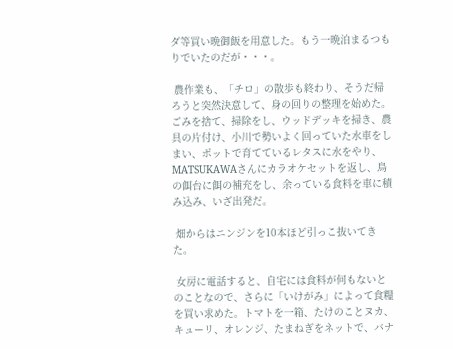ダ等買い晩御飯を用意した。もう一晩泊まるつもりでいたのだが・・・。

 農作業も、「チロ」の散歩も終わり、そうだ帰ろうと突然決意して、身の回りの整理を始めた。ごみを捨て、掃除をし、ウッドデッキを掃き、農具の片付け、小川で勢いよく回っていた水車をしまい、ポットで育てているレタスに水をやり、MATSUKAWAさんにカラオケセットを返し、鳥の餌台に餌の補充をし、余っている食料を車に積み込み、いざ出発だ。

 畑からはニンジンを10本ほど引っこ抜いてきた。

 女房に電話すると、自宅には食料が何もないとのことなので、さらに「いけがみ」によって食糧を買い求めた。トマトを一箱、たけのことヌカ、キューリ、オレンジ、たまねぎをネットで、バナ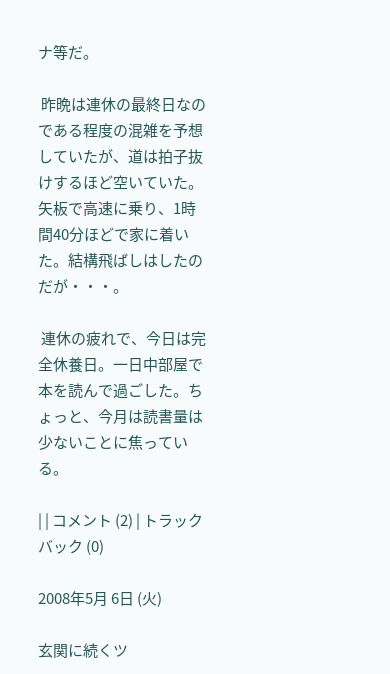ナ等だ。

 昨晩は連休の最終日なのである程度の混雑を予想していたが、道は拍子抜けするほど空いていた。矢板で高速に乗り、1時間40分ほどで家に着いた。結構飛ばしはしたのだが・・・。

 連休の疲れで、今日は完全休養日。一日中部屋で本を読んで過ごした。ちょっと、今月は読書量は少ないことに焦っている。

| | コメント (2) | トラックバック (0)

2008年5月 6日 (火)

玄関に続くツ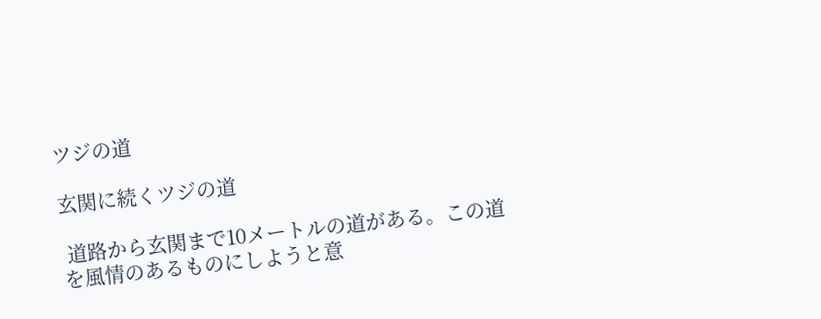ツジの道

玄関に続くツジの道

 道路から玄関まで10メートルの道がある。この道を風情のあるものにしようと意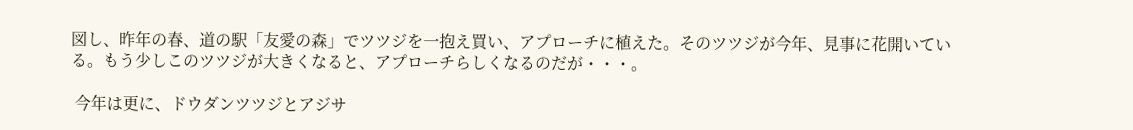図し、昨年の春、道の駅「友愛の森」でツツジを一抱え買い、アプローチに植えた。そのツツジが今年、見事に花開いている。もう少しこのツツジが大きくなると、アプローチらしくなるのだが・・・。

 今年は更に、ドウダンツツジとアジサ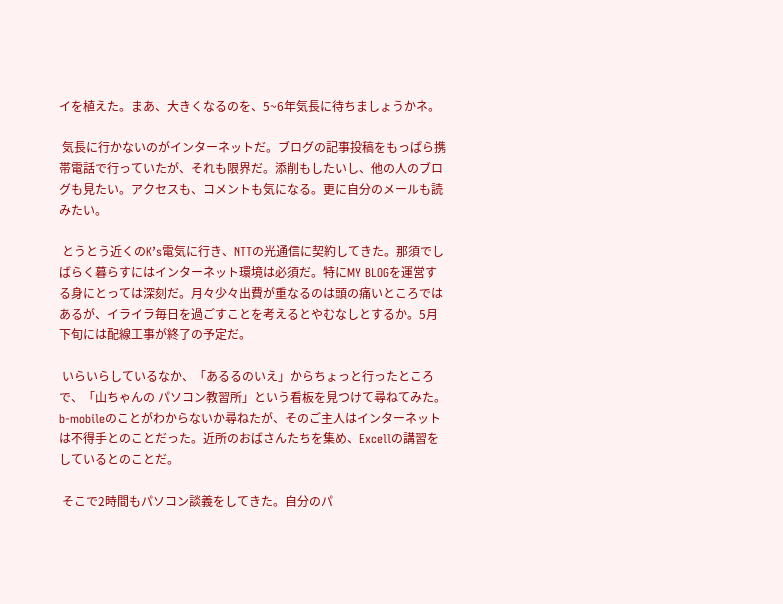イを植えた。まあ、大きくなるのを、5~6年気長に待ちましょうかネ。

 気長に行かないのがインターネットだ。ブログの記事投稿をもっぱら携帯電話で行っていたが、それも限界だ。添削もしたいし、他の人のブログも見たい。アクセスも、コメントも気になる。更に自分のメールも読みたい。

 とうとう近くのK’s電気に行き、NTTの光通信に契約してきた。那須でしばらく暮らすにはインターネット環境は必須だ。特にMY BLOGを運営する身にとっては深刻だ。月々少々出費が重なるのは頭の痛いところではあるが、イライラ毎日を過ごすことを考えるとやむなしとするか。5月下旬には配線工事が終了の予定だ。

 いらいらしているなか、「あるるのいえ」からちょっと行ったところで、「山ちゃんの パソコン教習所」という看板を見つけて尋ねてみた。b-mobileのことがわからないか尋ねたが、そのご主人はインターネットは不得手とのことだった。近所のおばさんたちを集め、Excellの講習をしているとのことだ。

 そこで2時間もパソコン談義をしてきた。自分のパ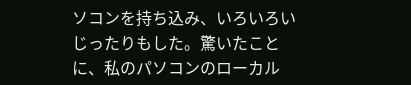ソコンを持ち込み、いろいろいじったりもした。驚いたことに、私のパソコンのローカル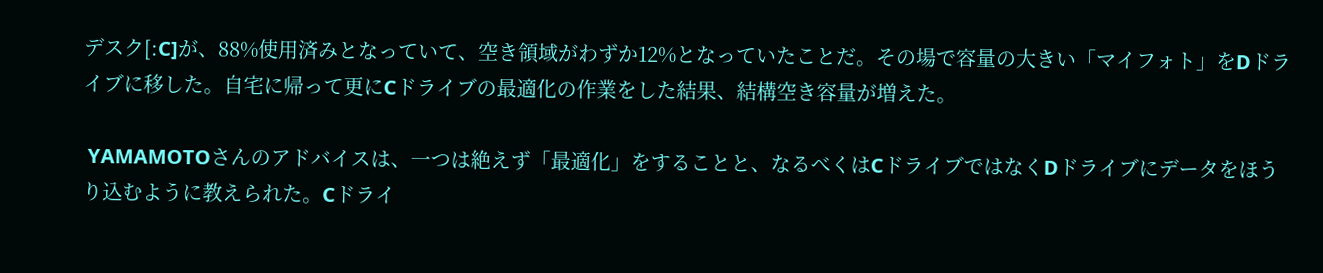デスク[:C]が、88%使用済みとなっていて、空き領域がわずか12%となっていたことだ。その場で容量の大きい「マイフォト」をDドライブに移した。自宅に帰って更にCドライブの最適化の作業をした結果、結構空き容量が増えた。

 YAMAMOTOさんのアドバイスは、一つは絶えず「最適化」をすることと、なるべくはCドライブではなくDドライブにデータをほうり込むように教えられた。Cドライ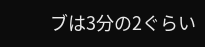ブは3分の2ぐらい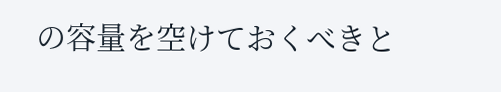の容量を空けておくべきと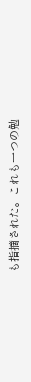も指摘された。これも一つの勉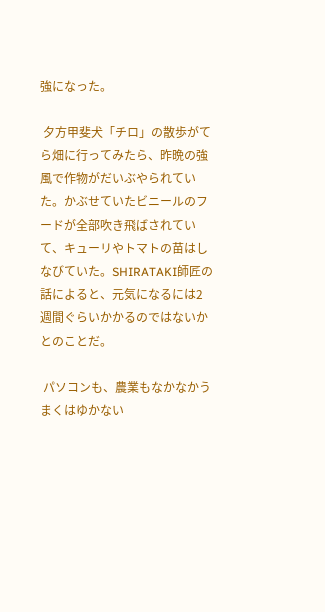強になった。

 夕方甲斐犬「チロ」の散歩がてら畑に行ってみたら、昨晩の強風で作物がだいぶやられていた。かぶせていたビニールのフードが全部吹き飛ばされていて、キューリやトマトの苗はしなびていた。SHIRATAKI師匠の話によると、元気になるには2週間ぐらいかかるのではないかとのことだ。

 パソコンも、農業もなかなかうまくはゆかない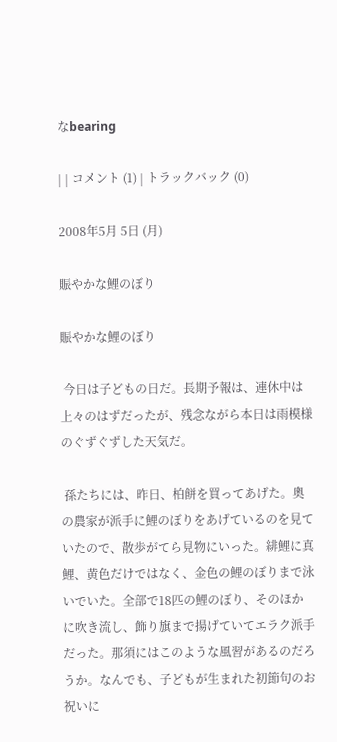なbearing

| | コメント (1) | トラックバック (0)

2008年5月 5日 (月)

賑やかな鯉のぼり

賑やかな鯉のぼり

 今日は子どもの日だ。長期予報は、連休中は上々のはずだったが、残念ながら本日は雨模様のぐずぐずした天気だ。

 孫たちには、昨日、柏餅を買ってあげた。奧の農家が派手に鯉のぼりをあげているのを見ていたので、散歩がてら見物にいった。緋鯉に真鯉、黄色だけではなく、金色の鯉のぼりまで泳いでいた。全部で18匹の鯉のぼり、そのほかに吹き流し、飾り旗まで揚げていてエラク派手だった。那須にはこのような風習があるのだろうか。なんでも、子どもが生まれた初節句のお祝いに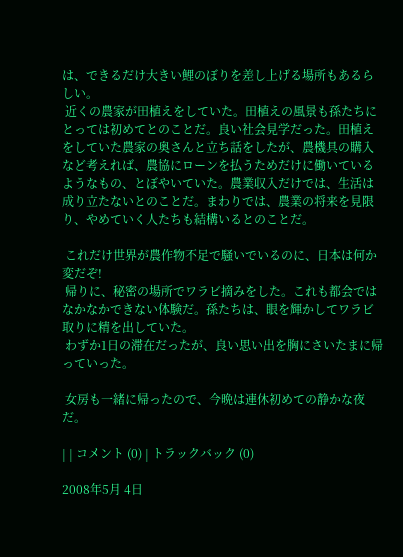は、できるだけ大きい鯉のぼりを差し上げる場所もあるらしい。
 近くの農家が田植えをしていた。田植えの風景も孫たちにとっては初めてとのことだ。良い社会見学だった。田植えをしていた農家の奥さんと立ち話をしたが、農機具の購入など考えれば、農協にローンを払うためだけに働いているようなもの、とぼやいていた。農業収入だけでは、生活は成り立たないとのことだ。まわりでは、農業の将来を見限り、やめていく人たちも結構いるとのことだ。

 これだけ世界が農作物不足で騒いでいるのに、日本は何か変だぞ!
 帰りに、秘密の場所でワラビ摘みをした。これも都会ではなかなかできない体験だ。孫たちは、眼を輝かしてワラビ取りに精を出していた。
 わずか1日の滞在だったが、良い思い出を胸にさいたまに帰っていった。

 女房も一緒に帰ったので、今晩は連休初めての静かな夜だ。

| | コメント (0) | トラックバック (0)

2008年5月 4日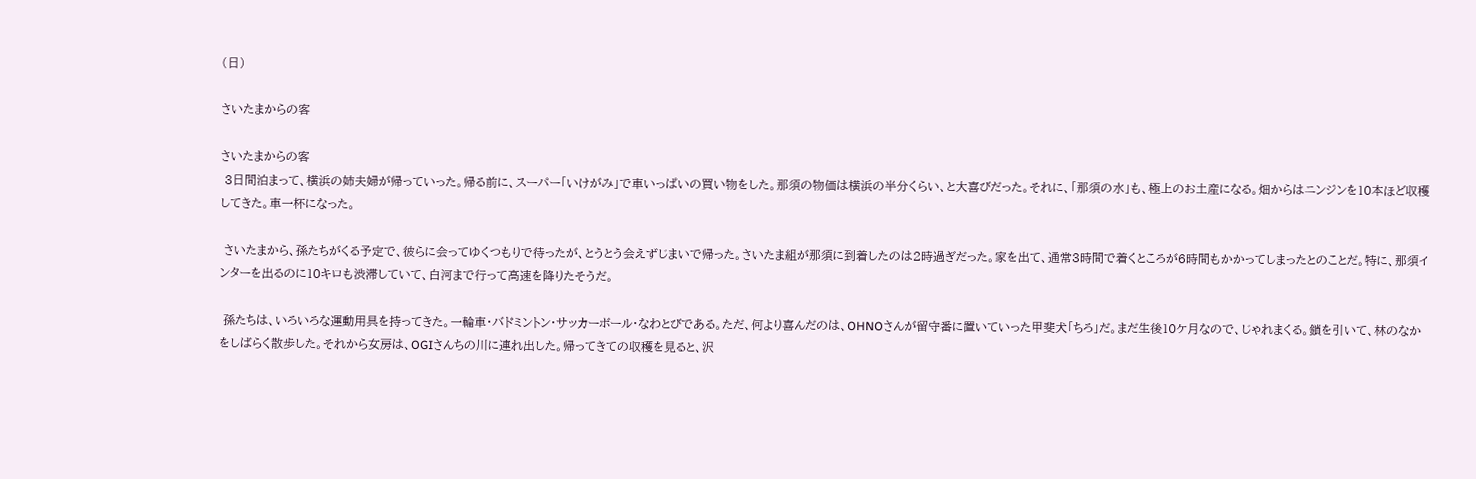(日)

さいたまからの客

さいたまからの客
 3日間泊まって、横浜の姉夫婦が帰っていった。帰る前に、スーパー「いけがみ」で車いっぱいの買い物をした。那須の物価は横浜の半分くらい、と大喜びだった。それに、「那須の水」も、極上のお土産になる。畑からはニンジンを10本ほど収穫してきた。車一杯になった。

 さいたまから、孫たちがくる予定で、彼らに会ってゆくつもりで待ったが、とうとう会えずじまいで帰った。さいたま組が那須に到着したのは2時過ぎだった。家を出て、通常3時間で着くところが6時間もかかってしまったとのことだ。特に、那須インターを出るのに10キロも渋滞していて、白河まで行って高速を降りたそうだ。

 孫たちは、いろいろな運動用具を持ってきた。一輪車・バドミントン・サッカーボール・なわとびである。ただ、何より喜んだのは、OHNOさんが留守番に置いていった甲斐犬「ちろ」だ。まだ生後10ケ月なので、じゃれまくる。鎖を引いて、林のなかをしばらく散歩した。それから女房は、OGIさんちの川に連れ出した。帰ってきての収穫を見ると、沢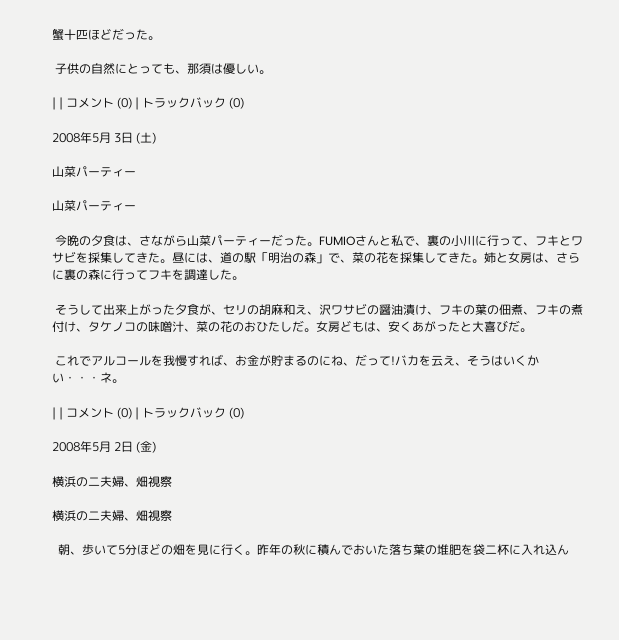蟹十匹ほどだった。

 子供の自然にとっても、那須は優しい。

| | コメント (0) | トラックバック (0)

2008年5月 3日 (土)

山菜パーティー

山菜パーティー

 今晩の夕食は、さながら山菜パーティーだった。FUMIOさんと私で、裏の小川に行って、フキとワサビを採集してきた。昼には、道の駅「明治の森」で、菜の花を採集してきた。姉と女房は、さらに裏の森に行ってフキを調達した。

 そうして出来上がった夕食が、セリの胡麻和え、沢ワサビの醤油漬け、フキの葉の佃煮、フキの煮付け、タケノコの味噌汁、菜の花のおひたしだ。女房どもは、安くあがったと大喜びだ。

 これでアルコールを我慢すれば、お金が貯まるのにね、だって!バカを云え、そうはいくかい・・・ネ。

| | コメント (0) | トラックバック (0)

2008年5月 2日 (金)

横浜の二夫婦、畑視察

横浜の二夫婦、畑視察

  朝、歩いて5分ほどの畑を見に行く。昨年の秋に積んでおいた落ち葉の堆肥を袋二杯に入れ込ん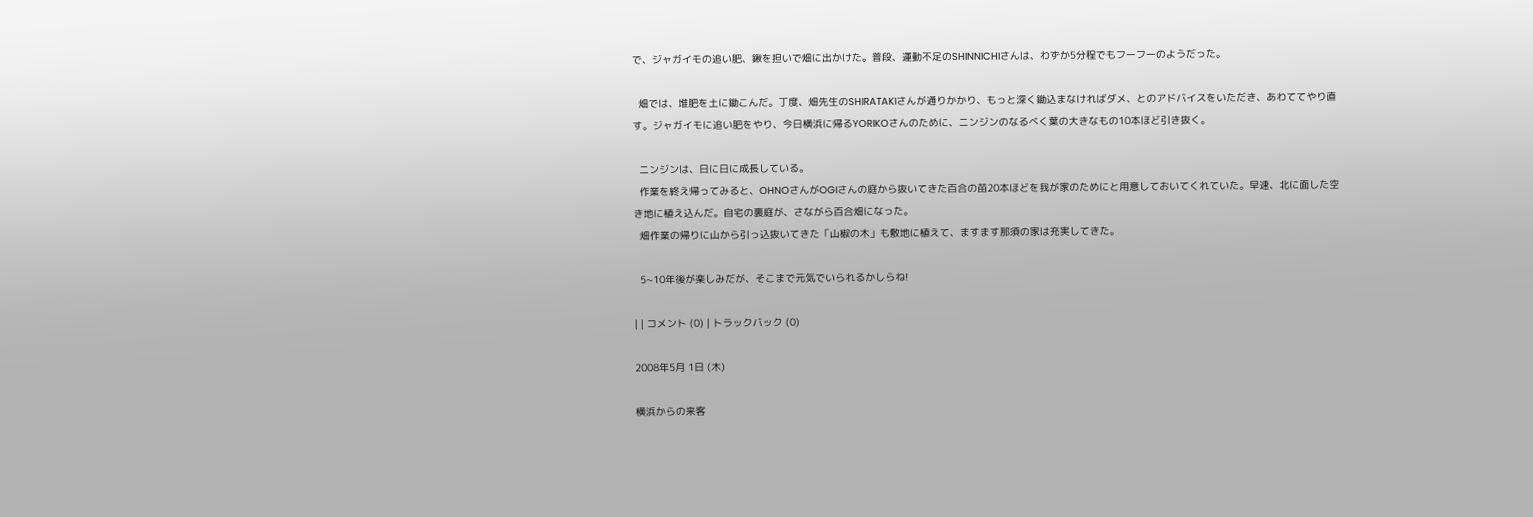で、ジャガイモの追い肥、鍬を担いで畑に出かけた。普段、運動不足のSHINNICHIさんは、わずか5分程でもフーフーのようだった。

  畑では、堆肥を土に鋤こんだ。丁度、畑先生のSHIRATAKIさんが通りかかり、もっと深く鋤込まなければダメ、とのアドバイスをいただき、あわててやり直す。ジャガイモに追い肥をやり、今日横浜に帰るYORIKOさんのために、ニンジンのなるべく葉の大きなもの10本ほど引き抜く。

  ニンジンは、日に日に成長している。
  作業を終え帰ってみると、OHNOさんがOGIさんの庭から抜いてきた百合の苗20本ほどを我が家のためにと用意しておいてくれていた。早速、北に面した空き地に植え込んだ。自宅の裏庭が、さながら百合畑になった。
  畑作業の帰りに山から引っ込抜いてきた「山椒の木」も敷地に植えて、ますます那須の家は充実してきた。

  5~10年後が楽しみだが、そこまで元気でいられるかしらね!

| | コメント (0) | トラックバック (0)

2008年5月 1日 (木)

横浜からの来客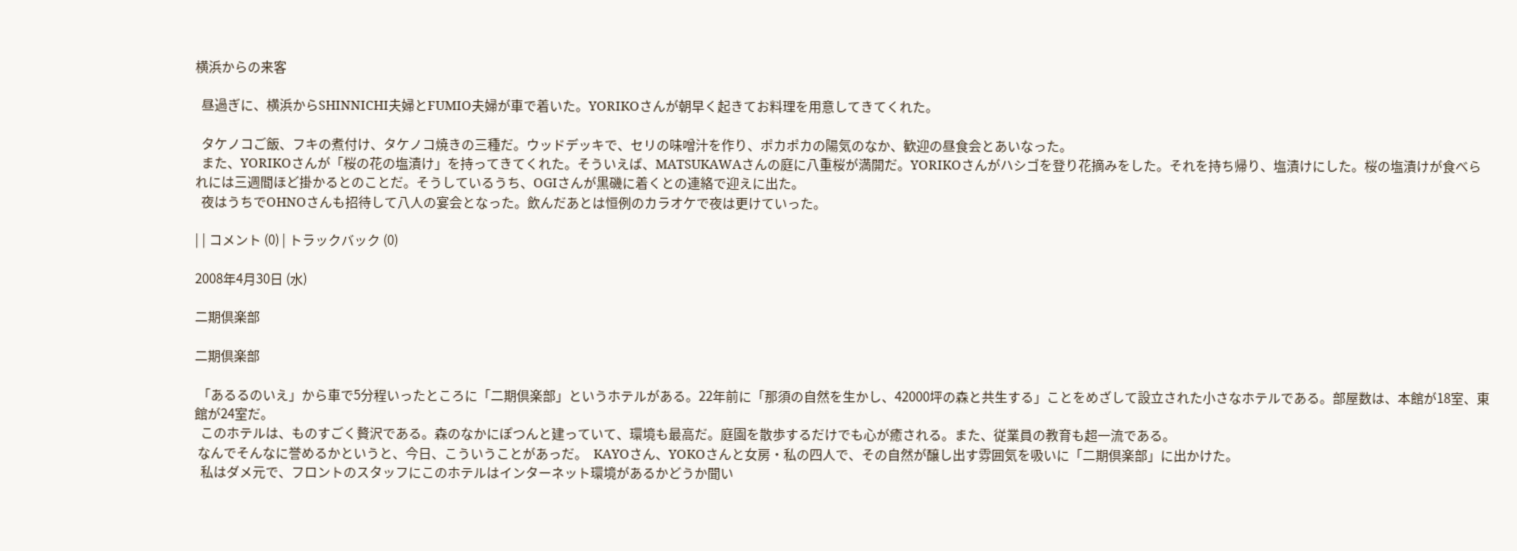横浜からの来客

  昼過ぎに、横浜からSHINNICHI夫婦とFUMIO夫婦が車で着いた。YORIKOさんが朝早く起きてお料理を用意してきてくれた。

  タケノコご飯、フキの煮付け、タケノコ焼きの三種だ。ウッドデッキで、セリの味噌汁を作り、ポカポカの陽気のなか、歓迎の昼食会とあいなった。
  また、YORIKOさんが「桜の花の塩漬け」を持ってきてくれた。そういえば、MATSUKAWAさんの庭に八重桜が満開だ。YORIKOさんがハシゴを登り花摘みをした。それを持ち帰り、塩漬けにした。桜の塩漬けが食べられには三週間ほど掛かるとのことだ。そうしているうち、OGIさんが黒磯に着くとの連絡で迎えに出た。
  夜はうちでOHNOさんも招待して八人の宴会となった。飲んだあとは恒例のカラオケで夜は更けていった。

| | コメント (0) | トラックバック (0)

2008年4月30日 (水)

二期倶楽部

二期倶楽部

 「あるるのいえ」から車で5分程いったところに「二期倶楽部」というホテルがある。22年前に「那須の自然を生かし、42000坪の森と共生する」ことをめざして設立された小さなホテルである。部屋数は、本館が18室、東館が24室だ。
  このホテルは、ものすごく贅沢である。森のなかにぽつんと建っていて、環境も最高だ。庭園を散歩するだけでも心が癒される。また、従業員の教育も超一流である。
 なんでそんなに誉めるかというと、今日、こういうことがあっだ。  KAYOさん、YOKOさんと女房・私の四人で、その自然が醸し出す雰囲気を吸いに「二期倶楽部」に出かけた。
  私はダメ元で、フロントのスタッフにこのホテルはインターネット環境があるかどうか聞い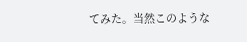てみた。当然このような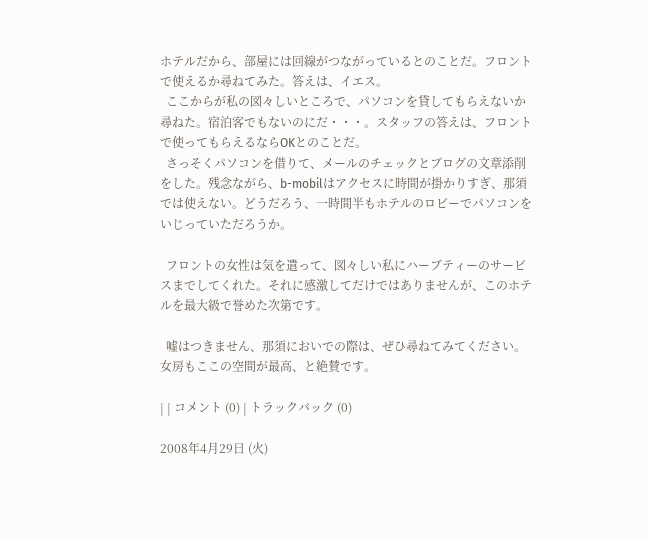ホテルだから、部屋には回線がつながっているとのことだ。フロントで使えるか尋ねてみた。答えは、イエス。
  ここからが私の図々しいところで、パソコンを貸してもらえないか尋ねた。宿泊客でもないのにだ・・・。スタッフの答えは、フロントで使ってもらえるならOKとのことだ。
  さっそくパソコンを借りて、メールのチェックとブログの文章添削をした。残念ながら、b-mobilはアクセスに時間が掛かりすぎ、那須では使えない。どうだろう、一時間半もホテルのロビーでパソコンをいじっていただろうか。

  フロントの女性は気を遣って、図々しい私にハーブティーのサービスまでしてくれた。それに感激してだけではありませんが、このホテルを最大級で誉めた次第です。

  嘘はつきません、那須においでの際は、ぜひ尋ねてみてください。女房もここの空間が最高、と絶賛です。

| | コメント (0) | トラックバック (0)

2008年4月29日 (火)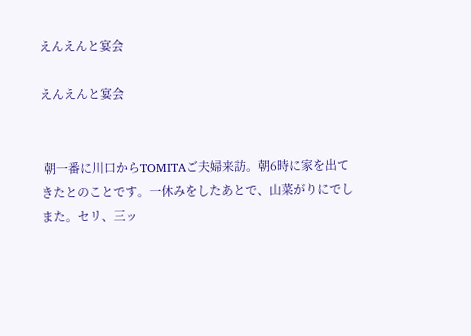えんえんと宴会

えんえんと宴会


 朝一番に川口からTOMITAご夫婦来訪。朝6時に家を出てきたとのことです。一休みをしたあとで、山菜がりにでしまた。セリ、三ッ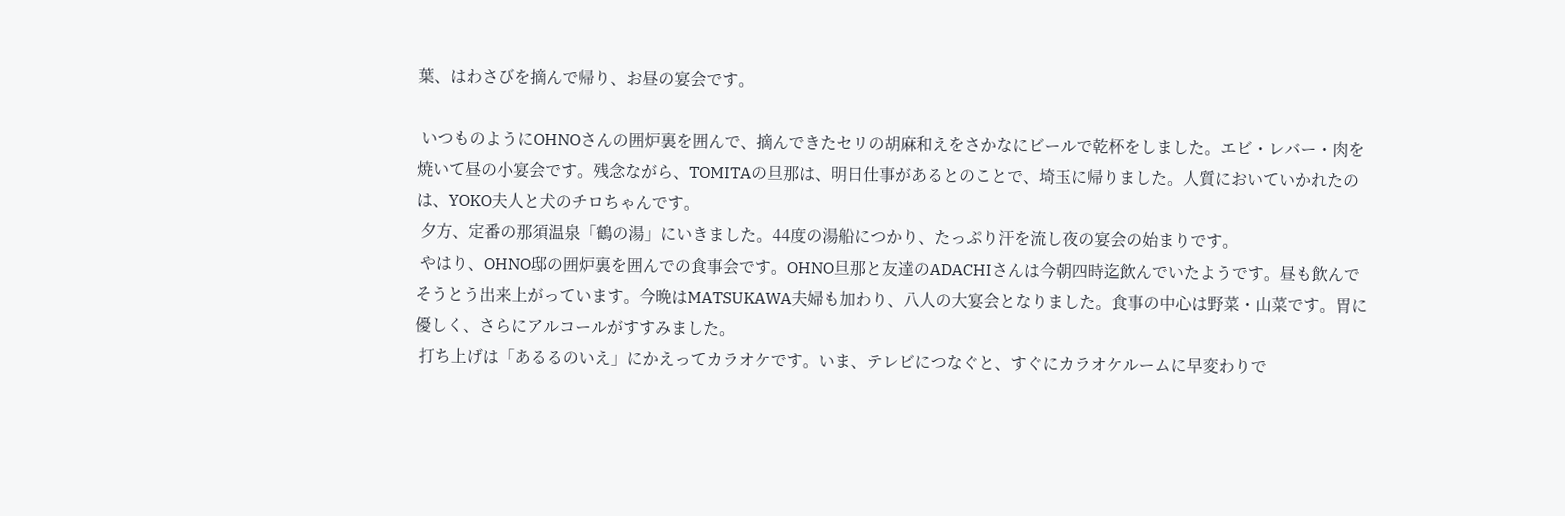葉、はわさびを摘んで帰り、お昼の宴会です。

 いつものようにOHNOさんの囲炉裏を囲んで、摘んできたセリの胡麻和えをさかなにビールで乾杯をしました。エビ・レバー・肉を焼いて昼の小宴会です。残念ながら、TOMITAの旦那は、明日仕事があるとのことで、埼玉に帰りました。人質においていかれたのは、YOKO夫人と犬のチロちゃんです。
 夕方、定番の那須温泉「鶴の湯」にいきました。44度の湯船につかり、たっぷり汗を流し夜の宴会の始まりです。
 やはり、OHNO邸の囲炉裏を囲んでの食事会です。OHNO旦那と友達のADACHIさんは今朝四時迄飲んでいたようです。昼も飲んでそうとう出来上がっています。今晩はMATSUKAWA夫婦も加わり、八人の大宴会となりました。食事の中心は野菜・山菜です。胃に優しく、さらにアルコールがすすみました。
 打ち上げは「あるるのいえ」にかえってカラオケです。いま、テレビにつなぐと、すぐにカラオケルームに早変わりで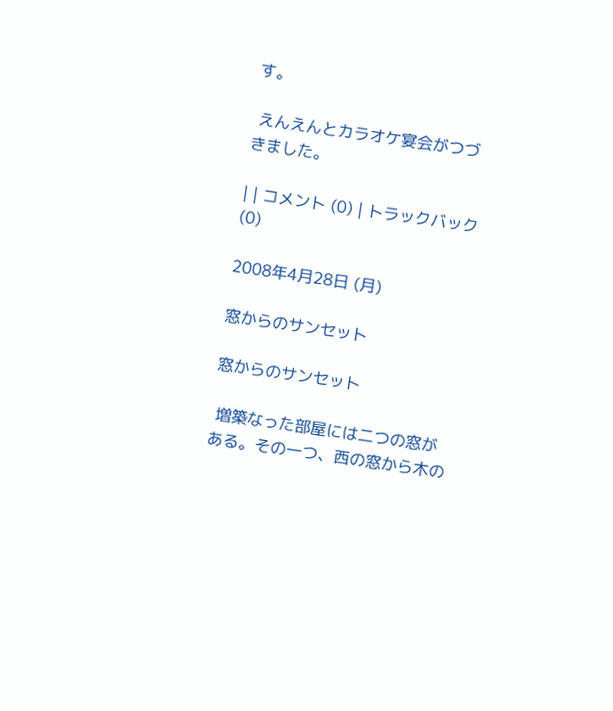す。

 えんえんとカラオケ宴会がつづきました。

| | コメント (0) | トラックバック (0)

2008年4月28日 (月)

窓からのサンセット

窓からのサンセット

 増築なった部屋には二つの窓がある。その一つ、西の窓から木の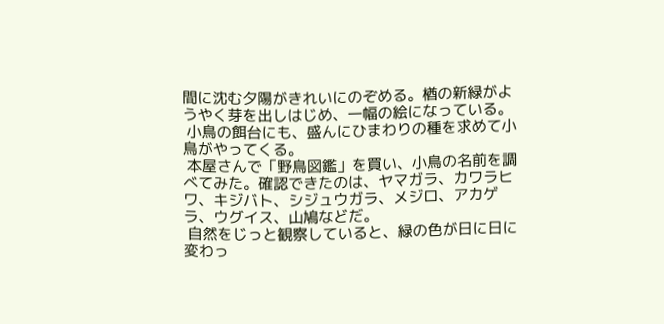間に沈む夕陽がきれいにのぞめる。楢の新緑がようやく芽を出しはじめ、一幅の絵になっている。
 小鳥の餌台にも、盛んにひまわりの種を求めて小鳥がやってくる。
 本屋さんで「野鳥図鑑」を買い、小鳥の名前を調べてみた。確認できたのは、ヤマガラ、カワラヒワ、キジバト、シジュウガラ、メジロ、アカゲラ、ウグイス、山鳩などだ。
 自然をじっと観察していると、緑の色が日に日に変わっ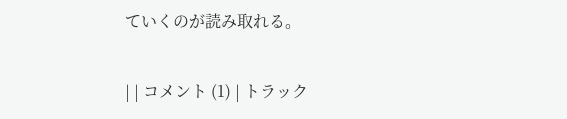ていくのが読み取れる。

| | コメント (1) | トラック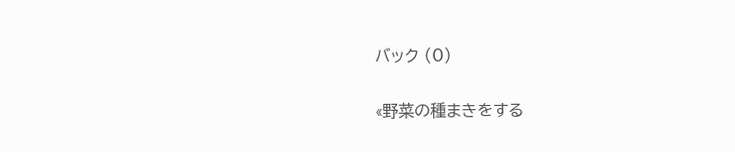バック (0)

«野菜の種まきをする